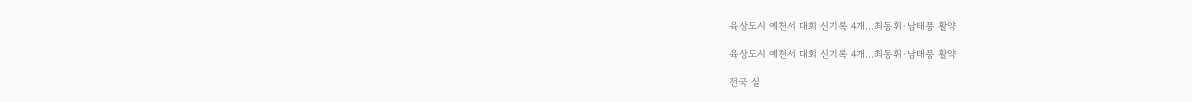육상도시 예천서 대회 신기록 4개...최동휘·남태풍 활약

육상도시 예천서 대회 신기록 4개...최동휘·남태풍 활약

전국 실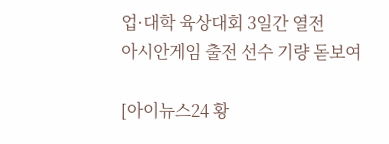업·대학 육상대회 3일간 열전
아시안게임 출전 선수 기량 돋보여

[아이뉴스24 황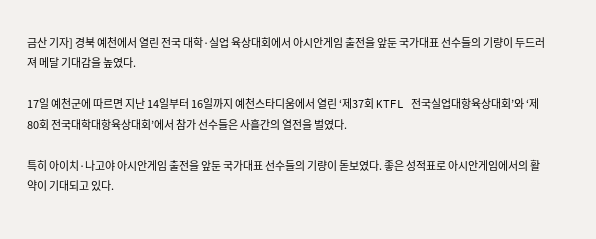금산 기자] 경북 예천에서 열린 전국 대학·실업 육상대회에서 아시안게임 출전을 앞둔 국가대표 선수들의 기량이 두드러져 메달 기대감을 높였다.

17일 예천군에 따르면 지난 14일부터 16일까지 예천스타디움에서 열린 ‘제37회 KTFL 전국실업대항육상대회’와 ‘제80회 전국대학대항육상대회’에서 참가 선수들은 사흘간의 열전을 벌였다.

특히 아이치·나고야 아시안게임 출전을 앞둔 국가대표 선수들의 기량이 돋보였다. 좋은 성적표로 아시안게임에서의 활약이 기대되고 있다.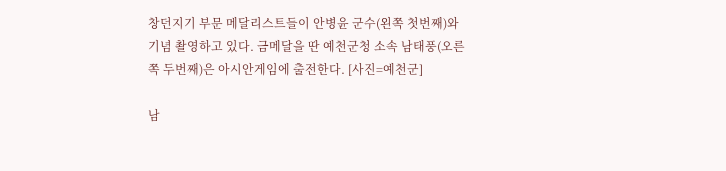창던지기 부문 메달리스트들이 안병윤 군수(왼쪽 첫번째)와 기념 촬영하고 있다. 금메달을 딴 예천군청 소속 남태풍(오른쪽 두번째)은 아시안게임에 출전한다. [사진=예천군]

남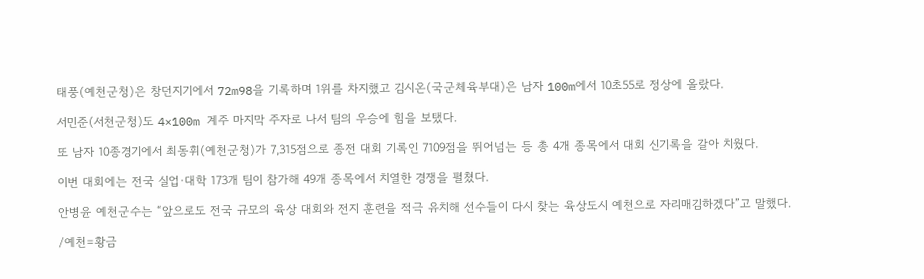태풍(예천군청)은 창던지기에서 72m98을 기록하며 1위를 차지했고 김시온(국군체육부대)은 남자 100m에서 10초55로 정상에 올랐다.

서민준(서천군청)도 4×100m 계주 마지막 주자로 나서 팀의 우승에 힘을 보탰다.

또 남자 10종경기에서 최동휘(예천군청)가 7,315점으로 종전 대회 기록인 7109점을 뛰어넘는 등 총 4개 종목에서 대회 신기록을 갈아 치웠다.

이번 대회에는 전국 실업·대학 173개 팀이 참가해 49개 종목에서 치열한 경쟁을 펼쳤다.

안병윤 예천군수는 “앞으로도 전국 규모의 육상 대회와 전지 훈련을 적극 유치해 선수들이 다시 찾는 육상도시 예천으로 자리매김하겠다”고 말했다.

/예천=황금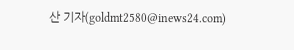산 기자(goldmt2580@inews24.com)